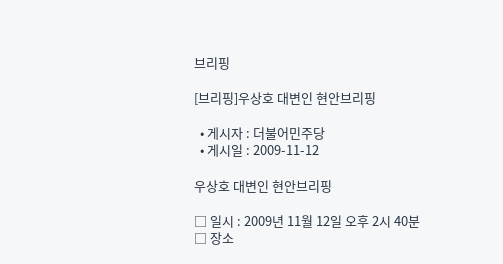브리핑

[브리핑]우상호 대변인 현안브리핑

  • 게시자 : 더불어민주당
  • 게시일 : 2009-11-12

우상호 대변인 현안브리핑

□ 일시 : 2009년 11월 12일 오후 2시 40분
□ 장소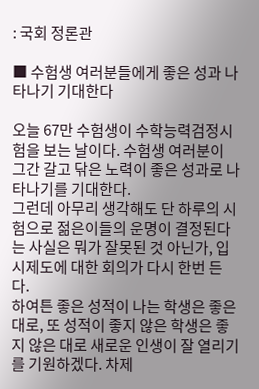: 국회 정론관

■ 수험생 여러분들에게 좋은 성과 나타나기 기대한다

오늘 67만 수험생이 수학능력검정시험을 보는 날이다. 수험생 여러분이 그간 갈고 닦은 노력이 좋은 성과로 나타나기를 기대한다.
그런데 아무리 생각해도 단 하루의 시험으로 젊은이들의 운명이 결정된다는 사실은 뭐가 잘못된 것 아닌가, 입시제도에 대한 회의가 다시 한번 든다.
하여튼 좋은 성적이 나는 학생은 좋은 대로, 또 성적이 좋지 않은 학생은 좋지 않은 대로 새로운 인생이 잘 열리기를 기원하겠다. 차제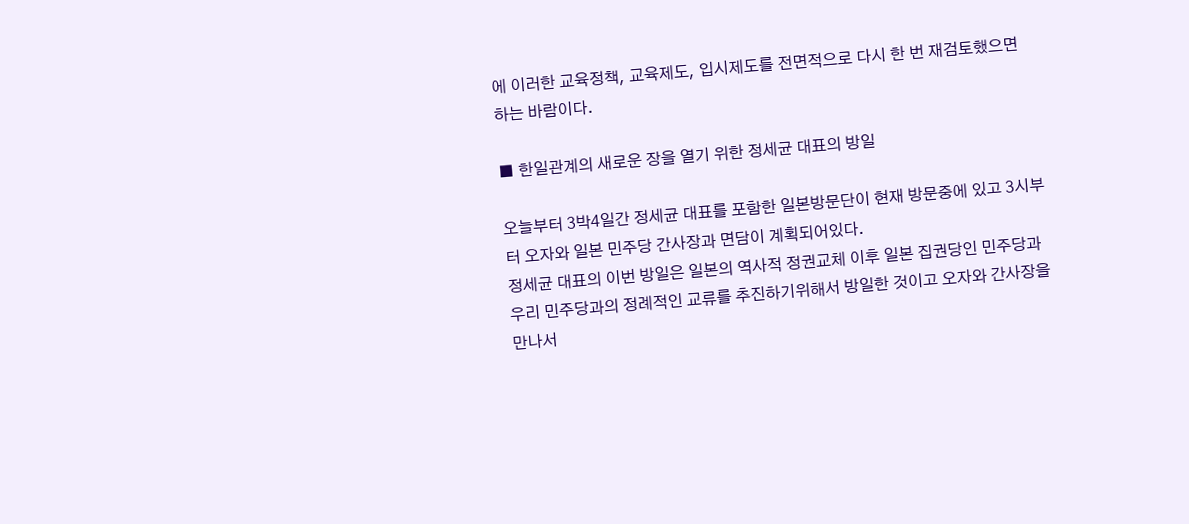에 이러한 교육정책, 교육제도, 입시제도를 전면적으로 다시 한 번 재검토했으면 하는 바람이다.

■ 한일관계의 새로운 장을 열기 위한 정세균 대표의 방일

오늘부터 3박4일간 정세균 대표를 포함한 일본방문단이 현재 방문중에 있고 3시부터 오자와 일본 민주당 간사장과 면담이 계획되어있다.
정세균 대표의 이번 방일은 일본의 역사적 정권교체 이후 일본 집권당인 민주당과 우리 민주당과의 정례적인 교류를 추진하기위해서 방일한 것이고 오자와 간사장을 만나서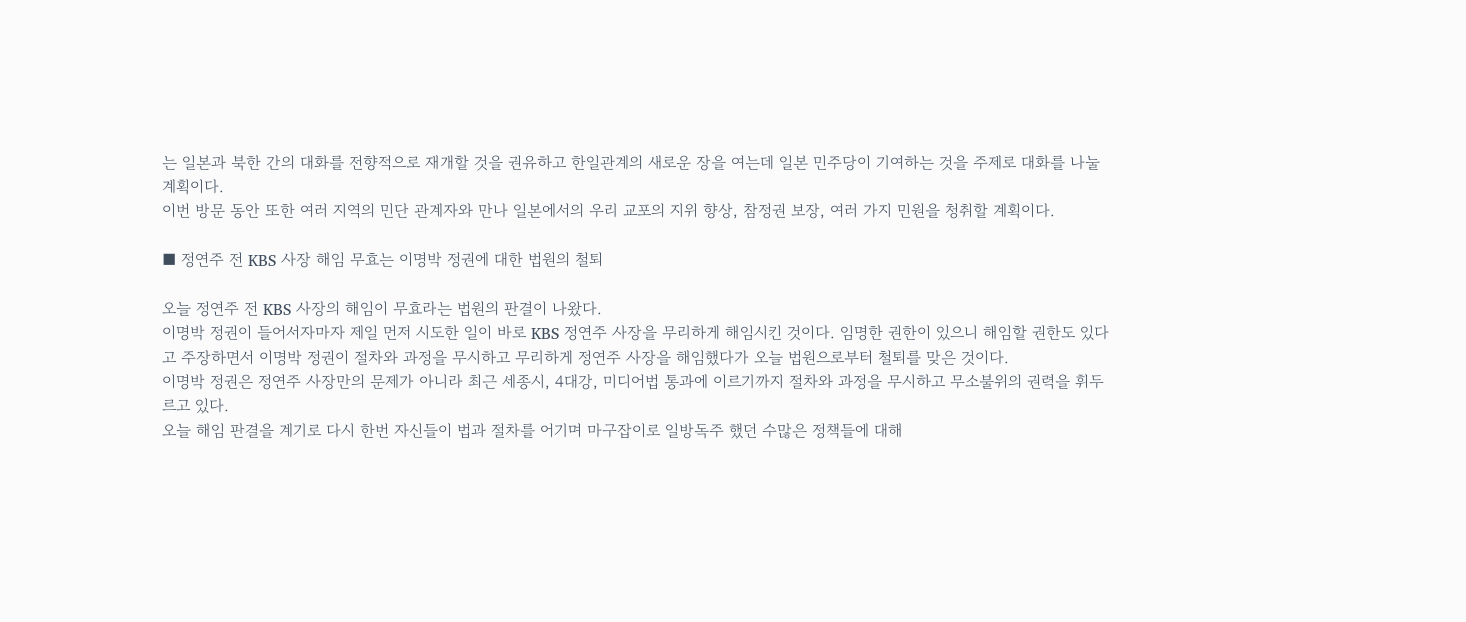는 일본과 북한 간의 대화를 전향적으로 재개할 것을 권유하고 한일관계의 새로운 장을 여는데 일본 민주당이 기여하는 것을 주제로 대화를 나눌 계획이다.
이번 방문 동안 또한 여러 지역의 민단 관계자와 만나 일본에서의 우리 교포의 지위 향상, 참정권 보장, 여러 가지 민원을 청취할 계획이다.

■ 정연주 전 KBS 사장 해임 무효는 이명박 정권에 대한 법원의 철퇴

오늘 정연주 전 KBS 사장의 해임이 무효라는 법원의 판결이 나왔다.
이명박 정권이 들어서자마자 제일 먼저 시도한 일이 바로 KBS 정연주 사장을 무리하게 해임시킨 것이다. 임명한 권한이 있으니 해임할 권한도 있다고 주장하면서 이명박 정권이 절차와 과정을 무시하고 무리하게 정연주 사장을 해임했다가 오늘 법원으로부터 철퇴를 맞은 것이다.
이명박 정권은 정연주 사장만의 문제가 아니라 최근 세종시, 4대강, 미디어법 통과에 이르기까지 절차와 과정을 무시하고 무소불위의 권력을 휘두르고 있다.
오늘 해임 판결을 계기로 다시 한번 자신들이 법과 절차를 어기며 마구잡이로 일방독주 했던 수많은 정책들에 대해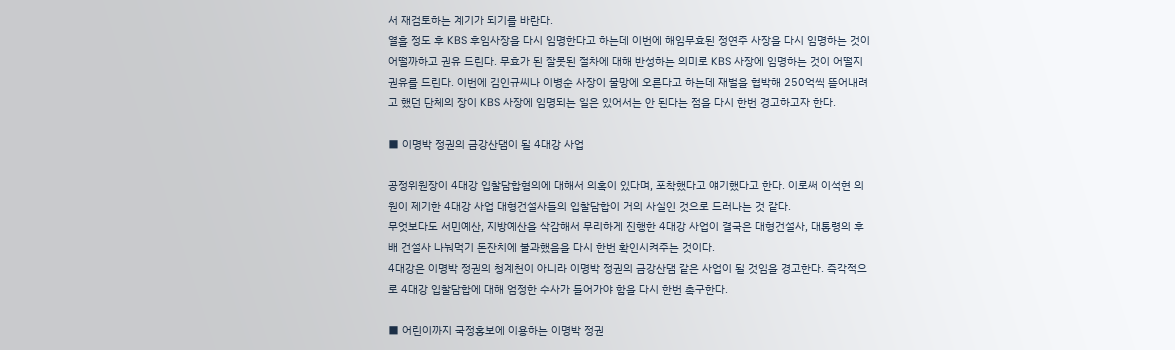서 재검토하는 계기가 되기를 바란다.
열흘 정도 후 KBS 후임사장을 다시 임명한다고 하는데 이번에 해임무효된 정연주 사장을 다시 임명하는 것이 어떨까하고 권유 드린다. 무효가 된 잘못된 절차에 대해 반성하는 의미로 KBS 사장에 임명하는 것이 어떨지 권유를 드린다. 이번에 김인규씨나 이병순 사장이 물망에 오른다고 하는데 재벌을 협박해 250억씩 뜯어내려고 했던 단체의 장이 KBS 사장에 임명되는 일은 있어서는 안 된다는 점을 다시 한번 경고하고자 한다.

■ 이명박 정권의 금강산댐이 될 4대강 사업

공정위원장이 4대강 입찰담합혐의에 대해서 의혹이 있다며, 포착했다고 얘기했다고 한다. 이로써 이석현 의원이 제기한 4대강 사업 대형건설사들의 입찰담합이 거의 사실인 것으로 드러나는 것 같다.
무엇보다도 서민예산, 지방예산을 삭감해서 무리하게 진행한 4대강 사업이 결국은 대형건설사, 대통령의 후배 건설사 나눠먹기 돈잔치에 불과했음을 다시 한번 확인시켜주는 것이다.
4대강은 이명박 정권의 청계천이 아니라 이명박 정권의 금강산댐 같은 사업이 될 것임을 경고한다. 즉각적으로 4대강 입찰담합에 대해 엄정한 수사가 들어가야 함을 다시 한번 촉구한다.

■ 어린이까지 국정홍보에 이용하는 이명박 정권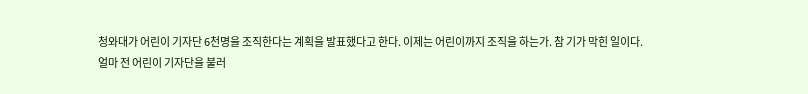청와대가 어린이 기자단 6천명을 조직한다는 계획을 발표했다고 한다. 이제는 어린이까지 조직을 하는가. 참 기가 막힌 일이다.
얼마 전 어린이 기자단을 불러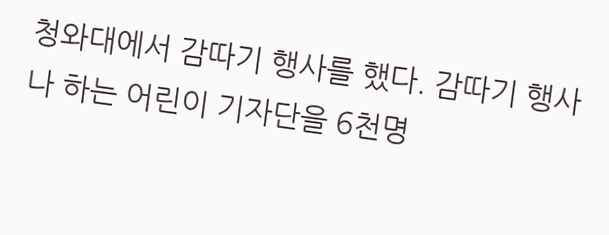청와대에서 감따기 행사를 했다. 감따기 행사나 하는 어린이 기자단을 6천명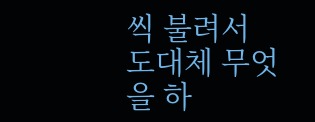씩 불려서 도대체 무엇을 하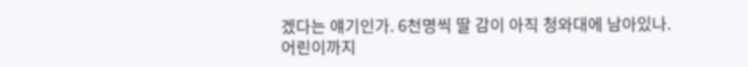겠다는 얘기인가. 6천명씩 딸 감이 아직 청와대에 남아있나.
어린이까지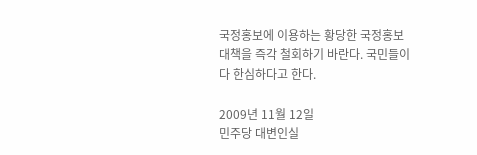국정홍보에 이용하는 황당한 국정홍보 대책을 즉각 철회하기 바란다. 국민들이 다 한심하다고 한다.

2009년 11월 12일
민주당 대변인실